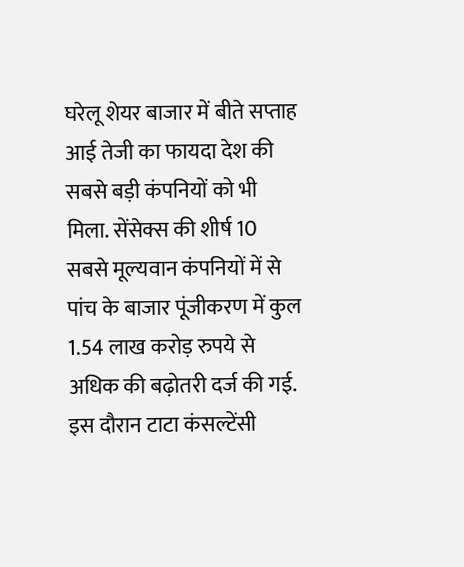घरेलू शेयर बाजार में बीते सप्ताह आई तेजी का फायदा देश की सबसे बड़ी कंपनियों को भी मिला. सेंसेक्स की शीर्ष 10 सबसे मूल्यवान कंपनियों में से पांच के बाजार पूंजीकरण में कुल 1.54 लाख करोड़ रुपये से अधिक की बढ़ोतरी दर्ज की गई. इस दौरान टाटा कंसल्टेंसी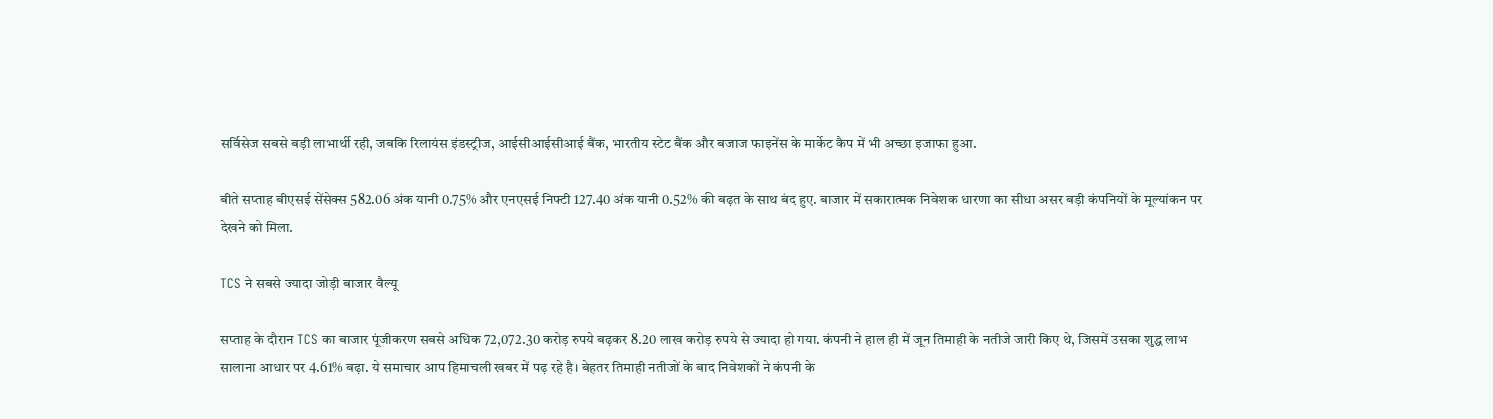सर्विसेज सबसे बड़ी लाभार्थी रही, जबकि रिलायंस इंडस्ट्रीज, आईसीआईसीआई बैंक, भारतीय स्टेट बैंक और बजाज फाइनेंस के मार्केट कैप में भी अच्छा इजाफा हुआ.

बीते सप्ताह बीएसई सेंसेक्स 582.06 अंक यानी 0.75% और एनएसई निफ्टी 127.40 अंक यानी 0.52% की बढ़त के साथ बंद हुए. बाजार में सकारात्मक निवेशक धारणा का सीधा असर बड़ी कंपनियों के मूल्यांकन पर देखने को मिला.

TCS ने सबसे ज्यादा जोड़ी बाजार वैल्यू

सप्ताह के दौरान TCS का बाजार पूंजीकरण सबसे अधिक 72,072.30 करोड़ रुपये बढ़कर 8.20 लाख करोड़ रुपये से ज्यादा हो गया. कंपनी ने हाल ही में जून तिमाही के नतीजे जारी किए थे, जिसमें उसका शुद्ध लाभ सालाना आधार पर 4.61% बढ़ा. ये समाचार आप हिमाचली खबर में पढ़ रहे है। बेहतर तिमाही नतीजों के बाद निवेशकों ने कंपनी के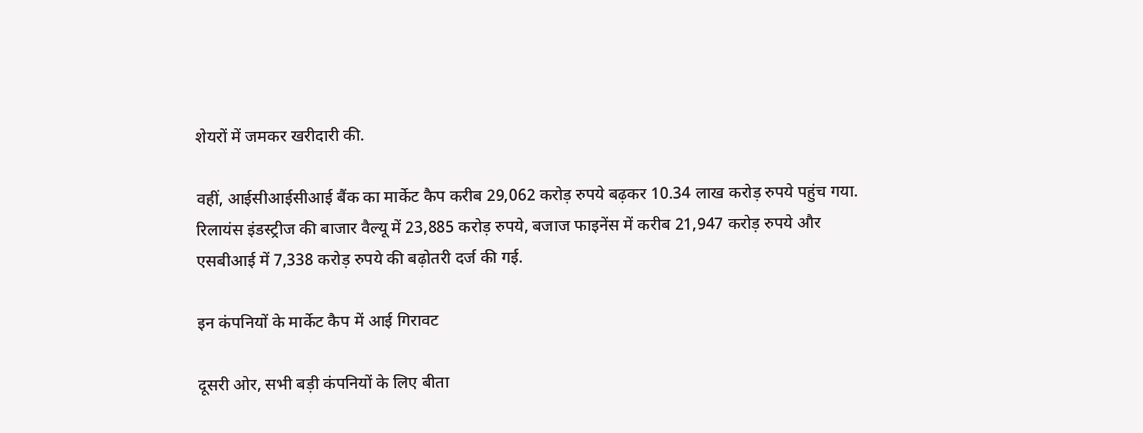शेयरों में जमकर खरीदारी की.

वहीं, आईसीआईसीआई बैंक का मार्केट कैप करीब 29,062 करोड़ रुपये बढ़कर 10.34 लाख करोड़ रुपये पहुंच गया. रिलायंस इंडस्ट्रीज की बाजार वैल्यू में 23,885 करोड़ रुपये, बजाज फाइनेंस में करीब 21,947 करोड़ रुपये और एसबीआई में 7,338 करोड़ रुपये की बढ़ोतरी दर्ज की गई.

इन कंपनियों के मार्केट कैप में आई गिरावट

दूसरी ओर, सभी बड़ी कंपनियों के लिए बीता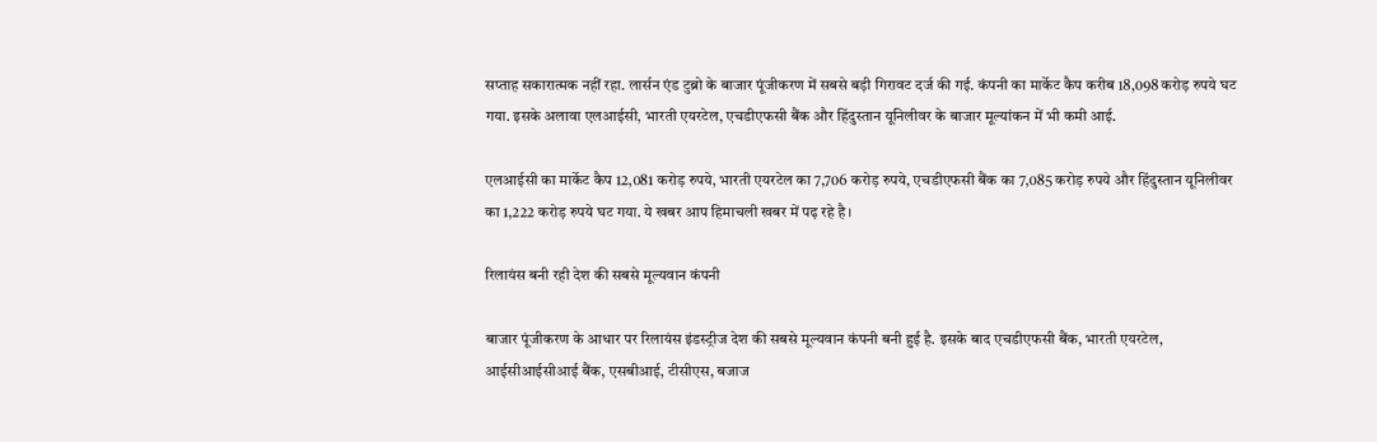सप्ताह सकारात्मक नहीं रहा. लार्सन एंड टुब्रो के बाजार पूंजीकरण में सबसे बड़ी गिरावट दर्ज की गई. कंपनी का मार्केट कैप करीब 18,098 करोड़ रुपये घट गया. इसके अलावा एलआईसी, भारती एयरटेल, एचडीएफसी बैंक और हिंदुस्तान यूनिलीवर के बाजार मूल्यांकन में भी कमी आई.

एलआईसी का मार्केट कैप 12,081 करोड़ रुपये, भारती एयरटेल का 7,706 करोड़ रुपये, एचडीएफसी बैंक का 7,085 करोड़ रुपये और हिंदुस्तान यूनिलीवर का 1,222 करोड़ रुपये घट गया. ये खबर आप हिमाचली खबर में पढ़ रहे है।

रिलायंस बनी रही देश की सबसे मूल्यवान कंपनी

बाजार पूंजीकरण के आधार पर रिलायंस इंडस्ट्रीज देश की सबसे मूल्यवान कंपनी बनी हुई है. इसके बाद एचडीएफसी बैंक, भारती एयरटेल, आईसीआईसीआई बैंक, एसबीआई, टीसीएस, बजाज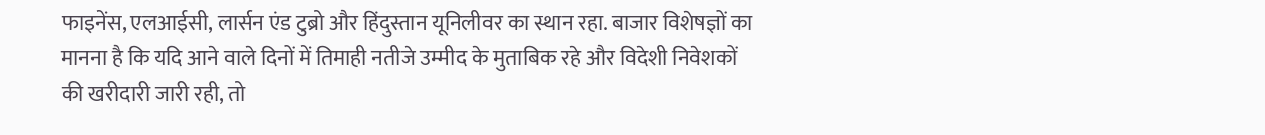फाइनेंस, एलआईसी, लार्सन एंड टुब्रो और हिंदुस्तान यूनिलीवर का स्थान रहा. बाजार विशेषज्ञों का मानना है कि यदि आने वाले दिनों में तिमाही नतीजे उम्मीद के मुताबिक रहे और विदेशी निवेशकों की खरीदारी जारी रही, तो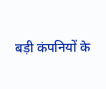बड़ी कंपनियों के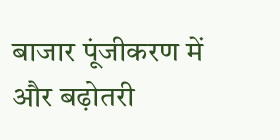बाजार पूंजीकरण में और बढ़ोतरी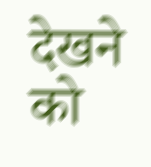देखने को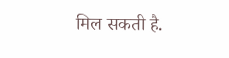मिल सकती है.